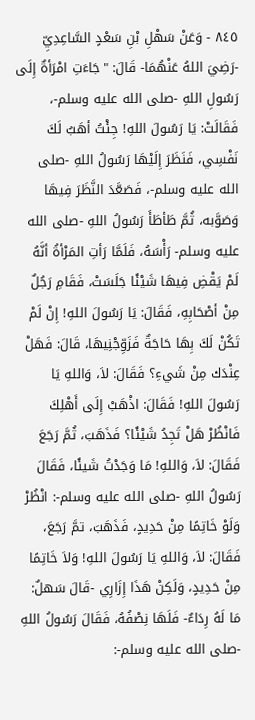٨٤٥ - وَعَنْ سَهْلِ بْنِ سَعْدٍ السَّاعِدِيِّ -رَضِيَ اللهُ عَنْهُمَا- قَالَ: "جَاءَتِ امْرَأةٌ إِلَى رَسُولِ اللهِ -صلى الله عليه وسلم-، فَقَالَتْ: يَا رَسُولَ اللهِ! جِئْتُ أهَبُ لَكَ نَفْسِي، فَنَظَرَ إِلَيْهَا رَسُولُ اللهِ -صلى الله عليه وسلم-، فَصَعَّدَ النَّظَرَ فِيهَا وَصَوَّبه، ثُمَّ طَأطَأَ رَسُولُ اللهِ -صلى الله عليه وسلم- رَأْسَهُ، فَلَمَّا رَأتِ المَرْأةُ أنَّهُ لَمْ يَقْضِ فِيهَا شَيْئًا جَلَسَتْ، فَقَامِ رَجُلٌ مِنْ أصْحَابِهِ، فَقَالَ: يَا رَسُولَ اللهِ! إِنْ لَمْ تَكُنْ لَكَ بِهَا حَاجَةٌ فَزَوِّجْنِيهَا، قَالَ: فَهَلْ عِنْدَك مِنْ شَيءِ؟ فَقَالَ: لاَ، وَاللهِ يَا رَسُولَ اللهِ! فَقَالَ: اذْهَبْ إِلَى أَهْلِكَ فَانْظُرْ هَلْ تَجِدُ شَيْئًا؟ فَذَهَبَ، ثُمَّ رَجَعَ فَقَالَ: لاَ، وَاللهِ! مَا وَجَدْتُ شَيئًا، فَقَالَ رَسُولُ اللهِ -صلى الله عليه وسلم-: انْظُرْ وَلَوْ خَاتِمًا مِنْ حَدِيدٍ، فَذَهَبَ، تمَّ رَجَعَ، فَقَالَ: لاَ، وَاللهِ يَا رَسُولَ اللهِ! وَلاَ خَاتِمًا مِنْ حَدِيدٍ، وَلَكِنْ هَذَا إِزَارِي -قَالَ سَهلٌ: مَا لَهُ رِدَاءٌ- فَلَهَا نِصْفُهُ، فَقَالَ رَسُولُ اللهِ -صلى الله عليه وسلم-: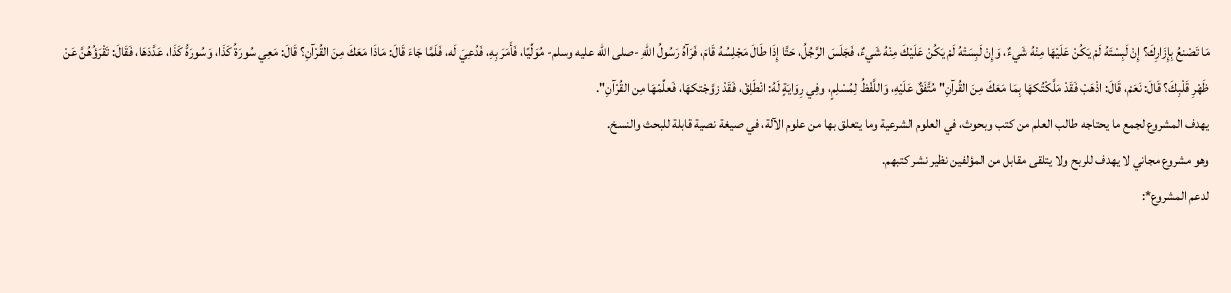مَا تَصْنعُ بِإِزَارِكَ؟ إِنْ لَبِسْتَهُ لَمْ يَكُنْ عَلَيْهَا مِنْهُ شَيءٌ، وَإِنْ لَبِسَتْهُ لَمْ يَكُنْ عَلَيْكَ مِنْهُ شَيءٌ، فَجَلَسَ الرَّجُلُ، حَتَّا إِذَا طَالَ مَجْلِسُهُ قَامَ، فَرَآهُ رَسُولُ اللهِ -صلى الله عليه وسلم- مُوَلِّيًا، فَأَمَرَ بِهِ، فَدُعِيَ لَه، فَلَمَّا جَاءَ قَالَ: مَاذَا مَعَكَ مِنَ القُرْآنِ؟ قَالَ: مَعِي سُورَةُ كَذَا، وَسُورَهُّ كَذَا، عَدَّدَهَا، فَقَالَ: تَقْرَؤُهُنَّ عَنْ ظَهْرِ قَلْبِكَ؟ قَالَ: نَعَمْ، قَالَ: اذْهَبْ فَقَدْ مَلَّكْتُكهَا بِمَا مَعَكَ مِنَ القُرآنِ" مُتَّفَقٌ عَلَيْهِ، وَاللَّفْظُ لِمُسْلِمٍ، وفِي رِوَايَةٍ لَهُ: انْطَلِقْ، فَقَدْ زوَّجْتكهَا، فَعلِّمْهَا مِن القُرْآنِ".
يهدف المشروع لجمع ما يحتاجه طالب العلم من كتب وبحوث، في العلوم الشرعية وما يتعلق بها من علوم الآلة، في صيغة نصية قابلة للبحث والنسخ.
وهو مشروع مجاني لا يهدف للربح ولا يتلقى مقابل من المؤلفين نظير نشر كتبهم.
لدعم المشروع*: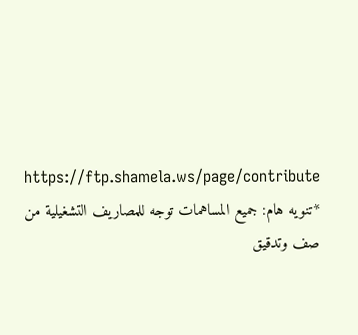https://ftp.shamela.ws/page/contribute
*تنويه هام: جميع المساهمات توجه للمصاريف التشغيلية من صف وتدقيق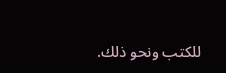للكتب ونحو ذلك.